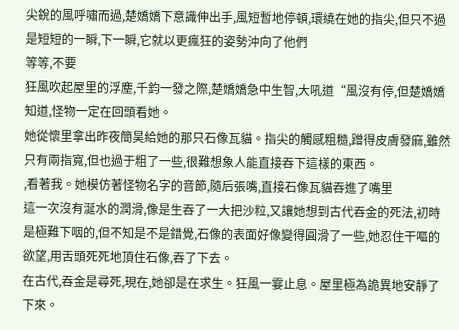尖銳的風呼嘯而過,楚嬌嬌下意識伸出手,風短暫地停頓,環繞在她的指尖,但只不過是短短的一瞬,下一瞬,它就以更瘋狂的姿勢沖向了他們
等等,不要
狂風吹起屋里的浮塵,千鈞一發之際,楚嬌嬌急中生智,大吼道“風沒有停,但楚嬌嬌知道,怪物一定在回頭看她。
她從懷里拿出昨夜簡昊給她的那只石像瓦貓。指尖的觸感粗糙,蹭得皮膚發麻,雖然只有兩指寬,但也過于粗了一些,很難想象人能直接吞下這樣的東西。
,看著我。她模仿著怪物名字的音節,隨后張嘴,直接石像瓦貓吞進了嘴里
這一次沒有涎水的潤滑,像是生吞了一大把沙粒,又讓她想到古代吞金的死法,初時是極難下咽的,但不知是不是錯覺,石像的表面好像變得圓滑了一些,她忍住干嘔的欲望,用舌頭死死地頂住石像,吞了下去。
在古代,吞金是尋死,現在,她卻是在求生。狂風一霎止息。屋里極為詭異地安靜了下來。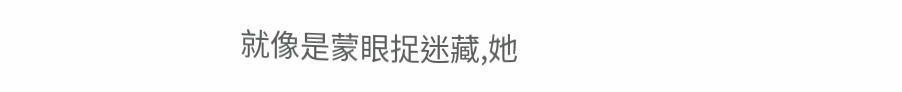就像是蒙眼捉迷藏,她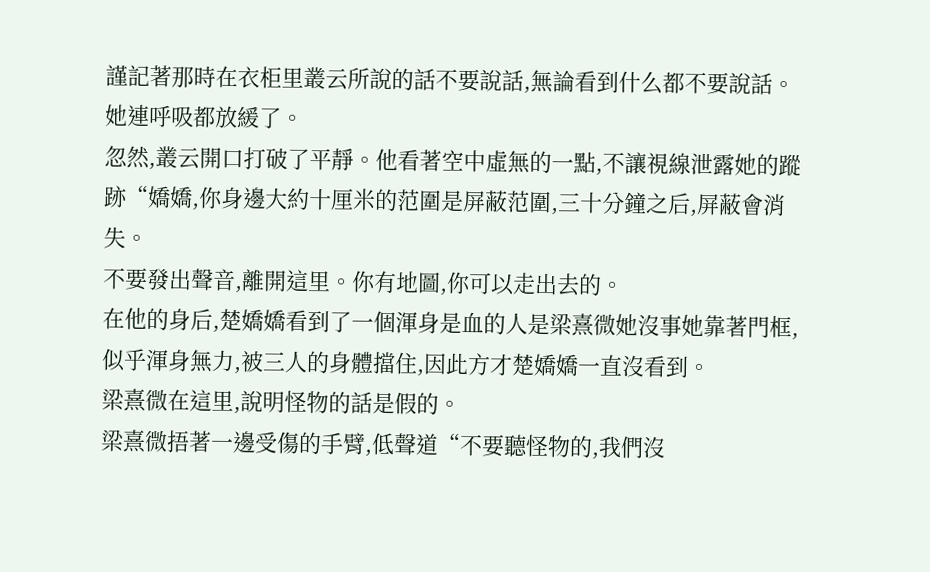謹記著那時在衣柜里叢云所說的話不要說話,無論看到什么都不要說話。
她連呼吸都放緩了。
忽然,叢云開口打破了平靜。他看著空中虛無的一點,不讓視線泄露她的蹤跡“嬌嬌,你身邊大約十厘米的范圍是屏蔽范圍,三十分鐘之后,屏蔽會消失。
不要發出聲音,離開這里。你有地圖,你可以走出去的。
在他的身后,楚嬌嬌看到了一個渾身是血的人是梁熹微她沒事她靠著門框,似乎渾身無力,被三人的身體擋住,因此方才楚嬌嬌一直沒看到。
梁熹微在這里,說明怪物的話是假的。
梁熹微捂著一邊受傷的手臂,低聲道“不要聽怪物的,我們沒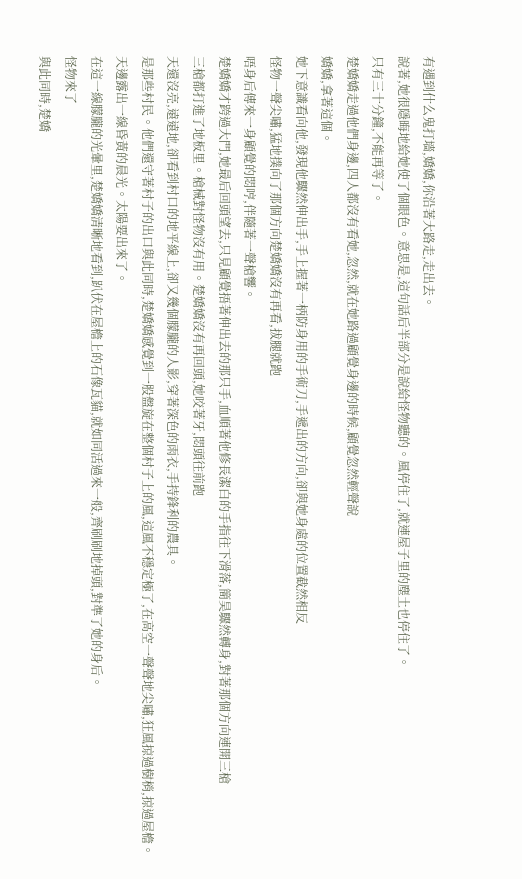有遇到什么鬼打墻,嬌嬌,你沿著大路走,走出去。
說著,她很隱晦地給她使了個眼色。意思是,這句話后半部分是說給怪物聽的。風停住了,就連屋子里的塵土也停住了。
只有三十分鐘,不能再等了。
楚嬌嬌走過他們身邊,四人都沒有看她,忽然,就在她路過顧覺身邊的時候,顧覺忽然輕聲說
嬌嬌,拿著這個。
她下意識看向他,發現他驟然伸出手,手上握著一柄防身用的手術刀,手遞出的方向,卻與她身處的位置截然相反
怪物一聲尖嘯,猛地撲向了那個方向楚嬌嬌沒有再看,拔腿就跑
唔身后傳來一身顧覺的悶哼,伴隨著一聲槍響。
楚嬌嬌才跨過大門,她最后回頭望去,只見顧覺捂著伸出去的那只手,血順著他修長潔白的手指往下滑落,簡昊驟然轉身,對著那個方向連開三槍
三槍都打進了地板里。槍械對怪物沒有用。楚嬌嬌沒有再回頭,她咬著牙,悶頭往前跑
天還沒亮,遠遠地,卻看到村口的地平線上,卻又幾個朦朧的人影,穿著深色的雨衣,手持鋒利的農具。
是那些村民。他們還守著村子的出口與此同時,楚嬌嬌感覺到一股盤旋在整個村子上的風,這風不穩定極了,在高空一聲聲地尖嘯,狂風掠過樹梢,掠過屋檐。
天邊露出一線昏黃的晨光。太陽要出來了。
在這一線朦朧的光暈里,楚嬌嬌清晰地看到,趴伏在屋檐上的石像瓦貓,就如同活過來一般,齊刷刷地掉頭,對準了她的身后。
怪物來了
與此同時,楚嬌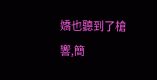嬌也聽到了槍響,簡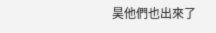昊他們也出來了